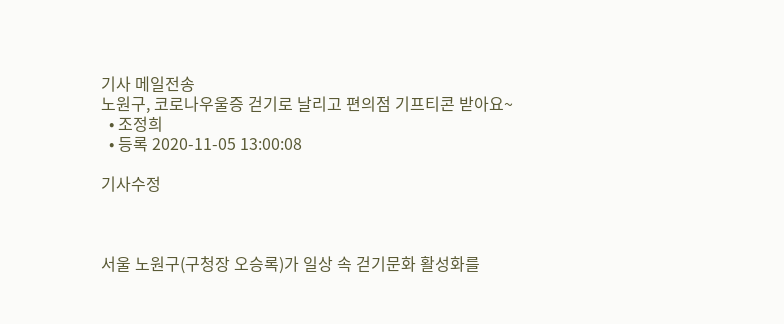기사 메일전송
노원구, 코로나우울증 걷기로 날리고 편의점 기프티콘 받아요~
  • 조정희
  • 등록 2020-11-05 13:00:08

기사수정



서울 노원구(구청장 오승록)가 일상 속 걷기문화 활성화를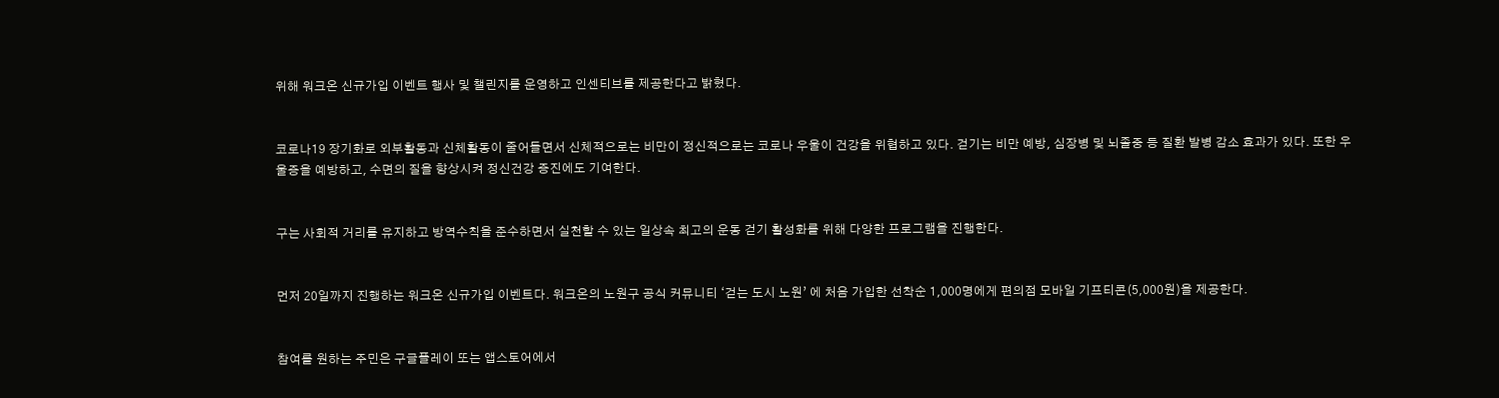위해 워크온 신규가입 이벤트 행사 및 챌린지를 운영하고 인센티브를 제공한다고 밝혔다.


코로나19 장기화로 외부활동과 신체활동이 줄어들면서 신체적으로는 비만이 정신적으로는 코로나 우울이 건강을 위협하고 있다. 걷기는 비만 예방, 심장병 및 뇌졸중 등 질환 발병 감소 효과가 있다. 또한 우울증을 예방하고, 수면의 질을 향상시켜 정신건강 증진에도 기여한다.


구는 사회적 거리를 유지하고 방역수칙을 준수하면서 실천할 수 있는 일상속 최고의 운동 걷기 활성화를 위해 다양한 프로그램을 진행한다.


먼저 20일까지 진행하는 워크온 신규가입 이벤트다. 워크온의 노원구 공식 커뮤니티 ‘걷는 도시 노원’ 에 처음 가입한 선착순 1,000명에게 편의점 모바일 기프티콘(5,000원)을 제공한다.


참여를 원하는 주민은 구글플레이 또는 앱스토어에서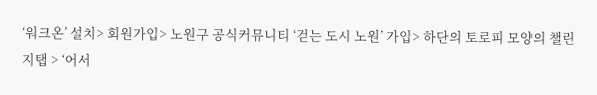‘워크온’ 설치> 회원가입> 노원구 공식커뮤니티 ‘걷는 도시 노원’ 가입> 하단의 토로피 모양의 챌린지탭 > ‘어서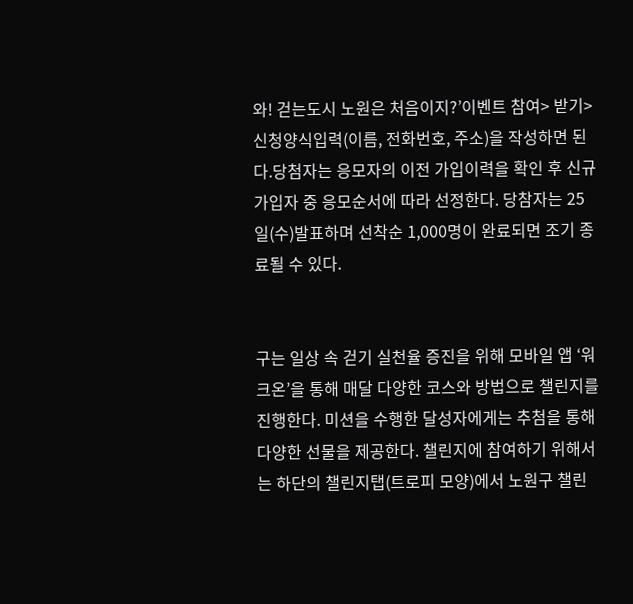와! 걷는도시 노원은 처음이지?’이벤트 참여> 받기> 신청양식입력(이름, 전화번호, 주소)을 작성하면 된다.당첨자는 응모자의 이전 가입이력을 확인 후 신규가입자 중 응모순서에 따라 선정한다. 당참자는 25일(수)발표하며 선착순 1,000명이 완료되면 조기 종료될 수 있다.


구는 일상 속 걷기 실천율 증진을 위해 모바일 앱 ‘워크온’을 통해 매달 다양한 코스와 방법으로 챌린지를 진행한다. 미션을 수행한 달성자에게는 추첨을 통해 다양한 선물을 제공한다. 챌린지에 참여하기 위해서는 하단의 챌린지탭(트로피 모양)에서 노원구 챌린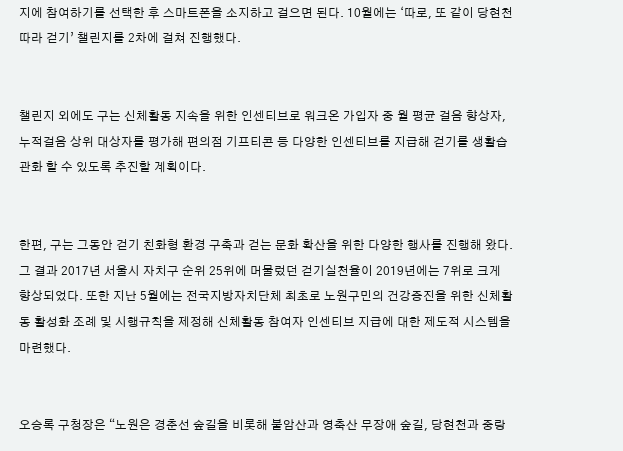지에 참여하기를 선택한 후 스마트폰을 소지하고 걸으면 된다. 10월에는 ‘따로, 또 같이 당현천 따라 걷기’ 챌린지를 2차에 걸쳐 진행했다.


챌린지 외에도 구는 신체활동 지속을 위한 인센티브로 워크온 가입자 중 월 평균 걸음 향상자, 누적걸음 상위 대상자를 평가해 편의점 기프티콘 등 다양한 인센티브를 지급해 걷기를 생활습관화 할 수 있도록 추진할 계획이다.


한편, 구는 그동안 걷기 친화형 환경 구축과 걷는 문화 확산을 위한 다양한 행사를 진행해 왔다. 그 결과 2017년 서울시 자치구 순위 25위에 머물렀던 걷기실천율이 2019년에는 7위로 크게 향상되었다. 또한 지난 5월에는 전국지방자치단체 최초로 노원구민의 건강증진을 위한 신체활동 활성화 조례 및 시행규칙을 제정해 신체활동 참여자 인센티브 지급에 대한 제도적 시스템을 마련했다.


오승록 구청장은 “노원은 경춘선 숲길을 비롯해 불암산과 영축산 무장애 숲길, 당현천과 중랑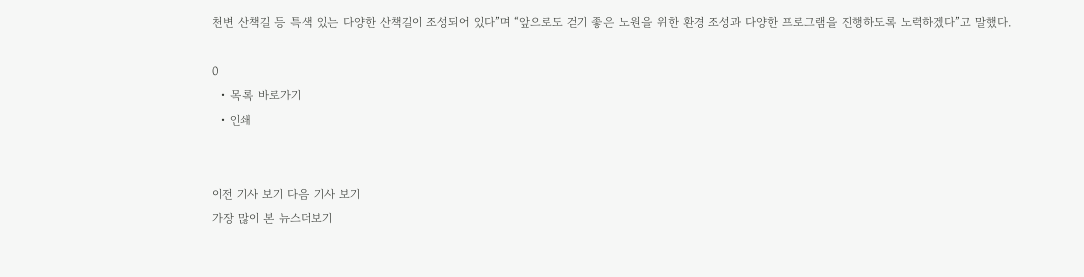천변 산책길 등 특색 있는 다양한 산책길이 조성되어 있다”며 “앞으로도 걷기 좋은 노원을 위한 환경 조성과 다양한 프로그램을 진행하도록 노력하겠다”고 말했다.

0
  • 목록 바로가기
  • 인쇄


이전 기사 보기 다음 기사 보기
가장 많이 본 뉴스더보기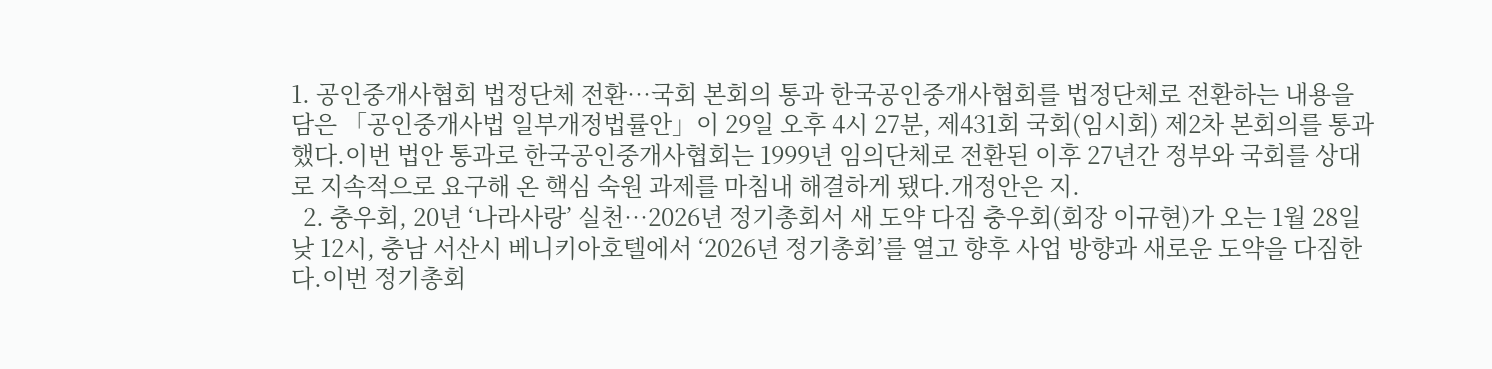1. 공인중개사협회 법정단체 전환…국회 본회의 통과 한국공인중개사협회를 법정단체로 전환하는 내용을 담은 「공인중개사법 일부개정법률안」이 29일 오후 4시 27분, 제431회 국회(임시회) 제2차 본회의를 통과했다.이번 법안 통과로 한국공인중개사협회는 1999년 임의단체로 전환된 이후 27년간 정부와 국회를 상대로 지속적으로 요구해 온 핵심 숙원 과제를 마침내 해결하게 됐다.개정안은 지.
  2. 충우회, 20년 ‘나라사랑’ 실천…2026년 정기총회서 새 도약 다짐 충우회(회장 이규현)가 오는 1월 28일 낮 12시, 충남 서산시 베니키아호텔에서 ‘2026년 정기총회’를 열고 향후 사업 방향과 새로운 도약을 다짐한다.이번 정기총회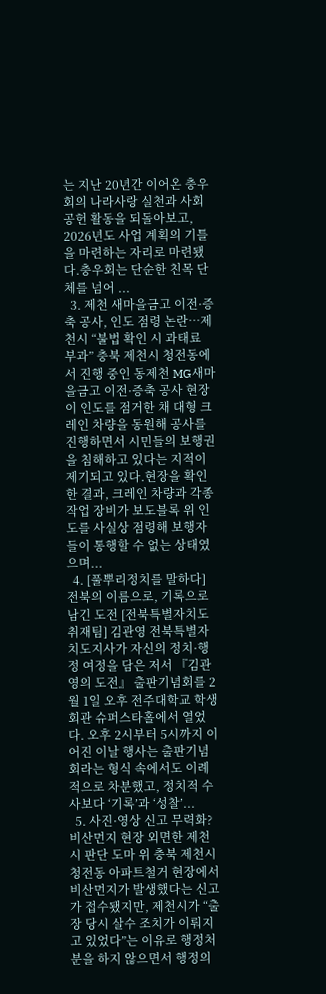는 지난 20년간 이어온 충우회의 나라사랑 실천과 사회공헌 활동을 되돌아보고, 2026년도 사업 계획의 기틀을 마련하는 자리로 마련됐다.충우회는 단순한 친목 단체를 넘어 ...
  3. 제천 새마을금고 이전·증축 공사, 인도 점령 논란…제천시 “불법 확인 시 과태료 부과” 충북 제천시 청전동에서 진행 중인 동제천 MG새마을금고 이전·증축 공사 현장이 인도를 점거한 채 대형 크레인 차량을 동원해 공사를 진행하면서 시민들의 보행권을 침해하고 있다는 지적이 제기되고 있다.현장을 확인한 결과, 크레인 차량과 각종 작업 장비가 보도블록 위 인도를 사실상 점령해 보행자들이 통행할 수 없는 상태였으며...
  4. [풀뿌리정치를 말하다] 전북의 이름으로, 기록으로 남긴 도전 [전북특별자치도 취재팀] 김관영 전북특별자치도지사가 자신의 정치·행정 여정을 담은 저서 『김관영의 도전』 출판기념회를 2월 1일 오후 전주대학교 학생회관 슈퍼스타홀에서 열었다. 오후 2시부터 5시까지 이어진 이날 행사는 출판기념회라는 형식 속에서도 이례적으로 차분했고, 정치적 수사보다 ‘기록’과 ‘성찰’...
  5. 사진·영상 신고 무력화? 비산먼지 현장 외면한 제천시 판단 도마 위 충북 제천시 청전동 아파트철거 현장에서 비산먼지가 발생했다는 신고가 접수됐지만, 제천시가 “출장 당시 살수 조치가 이뤄지고 있었다”는 이유로 행정처분을 하지 않으면서 행정의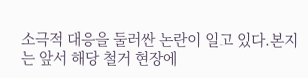소극적 대응을 둘러싼 논란이 일고 있다.본지는 앞서 해당 철거 현장에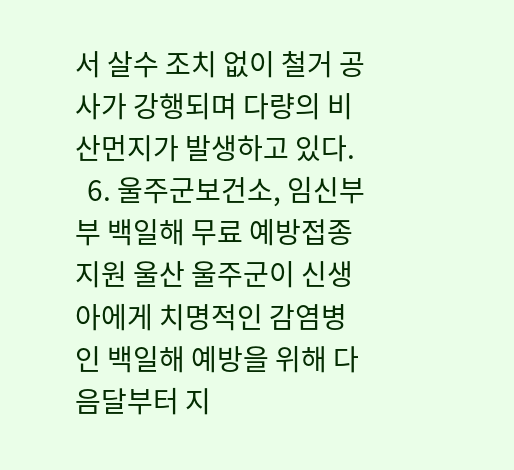서 살수 조치 없이 철거 공사가 강행되며 다량의 비산먼지가 발생하고 있다.
  6. 울주군보건소, 임신부부 백일해 무료 예방접종 지원 울산 울주군이 신생아에게 치명적인 감염병인 백일해 예방을 위해 다음달부터 지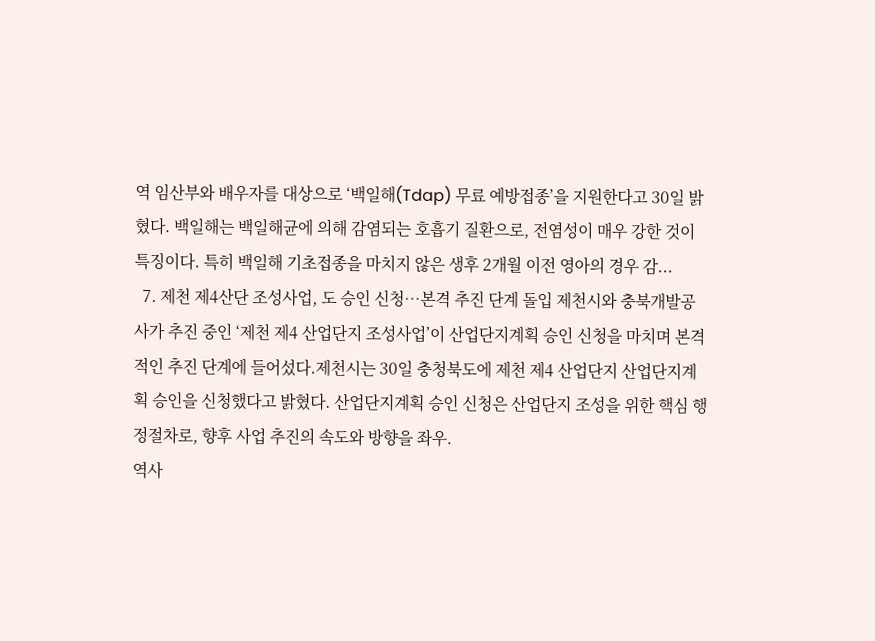역 임산부와 배우자를 대상으로 ‘백일해(Tdap) 무료 예방접종’을 지원한다고 30일 밝혔다. 백일해는 백일해균에 의해 감염되는 호흡기 질환으로, 전염성이 매우 강한 것이 특징이다. 특히 백일해 기초접종을 마치지 않은 생후 2개월 이전 영아의 경우 감...
  7. 제천 제4산단 조성사업, 도 승인 신청…본격 추진 단계 돌입 제천시와 충북개발공사가 추진 중인 ‘제천 제4 산업단지 조성사업’이 산업단지계획 승인 신청을 마치며 본격적인 추진 단계에 들어섰다.제천시는 30일 충청북도에 제천 제4 산업단지 산업단지계획 승인을 신청했다고 밝혔다. 산업단지계획 승인 신청은 산업단지 조성을 위한 핵심 행정절차로, 향후 사업 추진의 속도와 방향을 좌우.
역사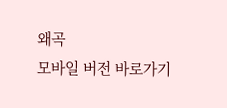왜곡
모바일 버전 바로가기